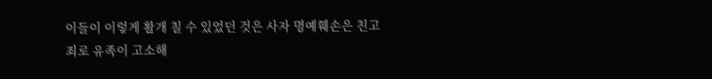이들이 이렇게 활개 칠 수 있었던 것은 사자 명예훼손은 친고죄로 유족이 고소해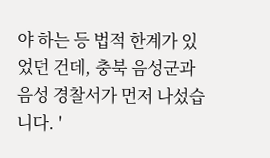야 하는 등 법적 한계가 있었던 건데, 충북 음성군과 음성 경찰서가 먼저 나섰습니다. '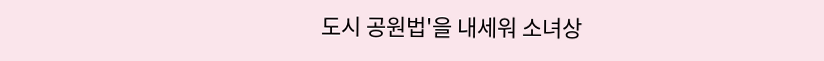도시 공원법'을 내세워 소녀상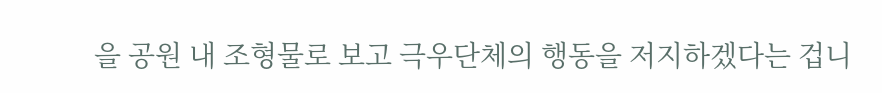을 공원 내 조형물로 보고 극우단체의 행동을 저지하겠다는 겁니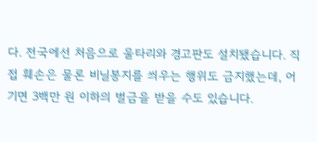다. 전국에선 처음으로 울타리와 경고판도 설치됐습니다. 직접 훼손은 물론 비닐봉지를 씌우는 행위도 금지했는데, 어기면 3백만 원 이하의 벌금을 받을 수도 있습니다.